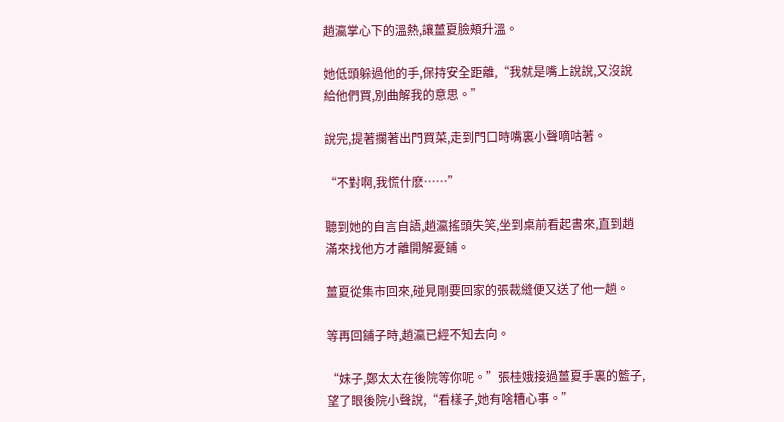趙瀛掌心下的溫熱,讓薑夏臉頰升溫。

她低頭躲過他的手,保持安全距離,“我就是嘴上說說,又沒說給他們買,別曲解我的意思。”

說完,提著攔著出門買菜,走到門口時嘴裏小聲嘀咕著。

“不對啊,我慌什麽……”

聽到她的自言自語,趙瀛搖頭失笑,坐到桌前看起書來,直到趙滿來找他方才離開解憂鋪。

薑夏從集市回來,碰見剛要回家的張裁縫便又送了他一趟。

等再回鋪子時,趙瀛已經不知去向。

“妹子,鄭太太在後院等你呢。”張桂娥接過薑夏手裏的籃子,望了眼後院小聲說,“看樣子,她有啥糟心事。”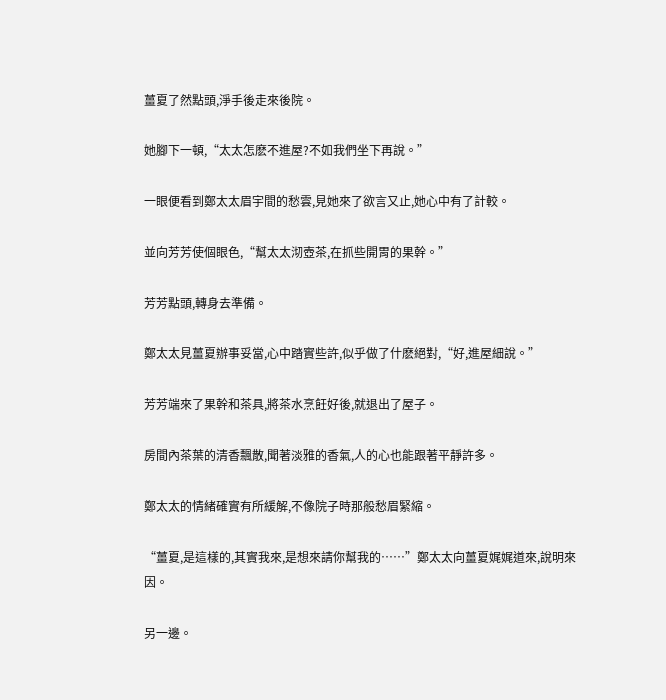薑夏了然點頭,淨手後走來後院。

她腳下一頓,“太太怎麽不進屋?不如我們坐下再說。”

一眼便看到鄭太太眉宇間的愁雲,見她來了欲言又止,她心中有了計較。

並向芳芳使個眼色,“幫太太沏壺茶,在抓些開胃的果幹。”

芳芳點頭,轉身去準備。

鄭太太見薑夏辦事妥當,心中踏實些許,似乎做了什麽絕對,“好,進屋細說。”

芳芳端來了果幹和茶具,將茶水烹飪好後,就退出了屋子。

房間內茶葉的清香飄散,聞著淡雅的香氣,人的心也能跟著平靜許多。

鄭太太的情緒確實有所緩解,不像院子時那般愁眉緊縮。

“薑夏,是這樣的,其實我來,是想來請你幫我的……”鄭太太向薑夏娓娓道來,說明來因。

另一邊。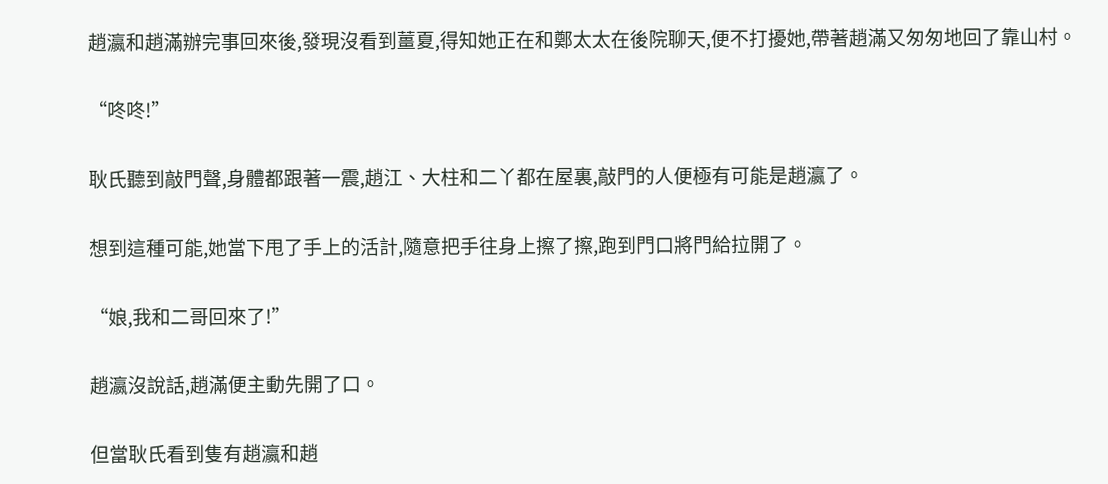趙瀛和趙滿辦完事回來後,發現沒看到薑夏,得知她正在和鄭太太在後院聊天,便不打擾她,帶著趙滿又匆匆地回了靠山村。

“咚咚!”

耿氏聽到敲門聲,身體都跟著一震,趙江、大柱和二丫都在屋裏,敲門的人便極有可能是趙瀛了。

想到這種可能,她當下甩了手上的活計,隨意把手往身上擦了擦,跑到門口將門給拉開了。

“娘,我和二哥回來了!”

趙瀛沒說話,趙滿便主動先開了口。

但當耿氏看到隻有趙瀛和趙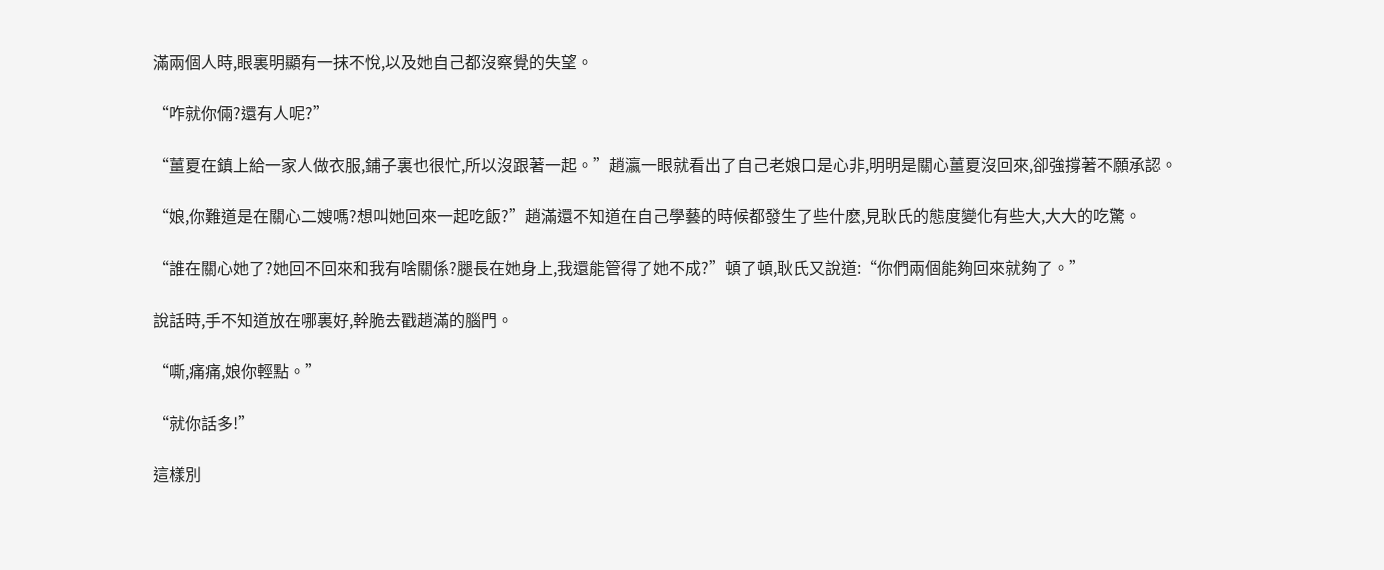滿兩個人時,眼裏明顯有一抹不悅,以及她自己都沒察覺的失望。

“咋就你倆?還有人呢?”

“薑夏在鎮上給一家人做衣服,鋪子裏也很忙,所以沒跟著一起。”趙瀛一眼就看出了自己老娘口是心非,明明是關心薑夏沒回來,卻強撐著不願承認。

“娘,你難道是在關心二嫂嗎?想叫她回來一起吃飯?”趙滿還不知道在自己學藝的時候都發生了些什麽,見耿氏的態度變化有些大,大大的吃驚。

“誰在關心她了?她回不回來和我有啥關係?腿長在她身上,我還能管得了她不成?”頓了頓,耿氏又說道:“你們兩個能夠回來就夠了。”

說話時,手不知道放在哪裏好,幹脆去戳趙滿的腦門。

“嘶,痛痛,娘你輕點。”

“就你話多!”

這樣別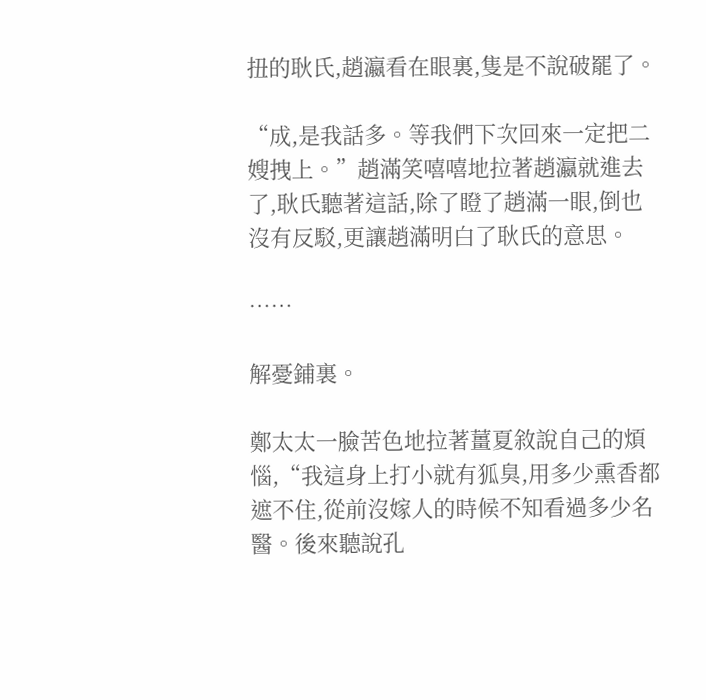扭的耿氏,趙瀛看在眼裏,隻是不說破罷了。

“成,是我話多。等我們下次回來一定把二嫂拽上。”趙滿笑嘻嘻地拉著趙瀛就進去了,耿氏聽著這話,除了瞪了趙滿一眼,倒也沒有反駁,更讓趙滿明白了耿氏的意思。

……

解憂鋪裏。

鄭太太一臉苦色地拉著薑夏敘說自己的煩惱,“我這身上打小就有狐臭,用多少熏香都遮不住,從前沒嫁人的時候不知看過多少名醫。後來聽說孔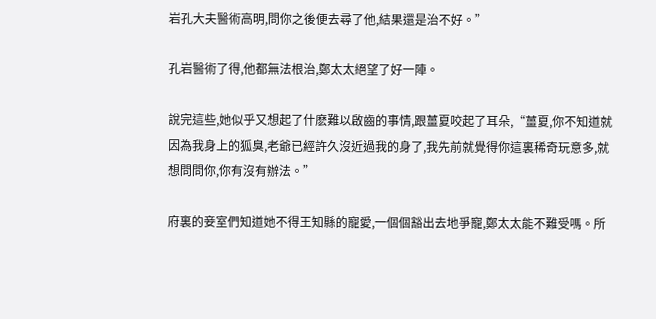岩孔大夫醫術高明,問你之後便去尋了他,結果還是治不好。”

孔岩醫術了得,他都無法根治,鄭太太絕望了好一陣。

說完這些,她似乎又想起了什麽難以啟齒的事情,跟薑夏咬起了耳朵,“薑夏,你不知道就因為我身上的狐臭,老爺已經許久沒近過我的身了,我先前就覺得你這裏稀奇玩意多,就想問問你,你有沒有辦法。”

府裏的妾室們知道她不得王知縣的寵愛,一個個豁出去地爭寵,鄭太太能不難受嗎。所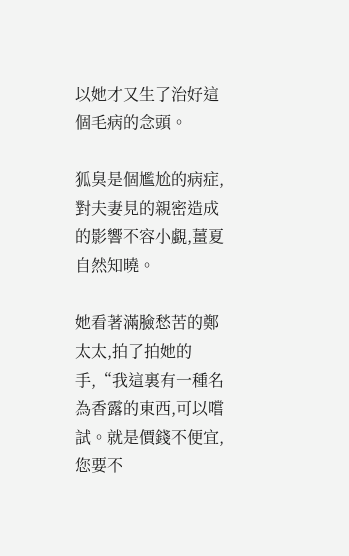以她才又生了治好這個毛病的念頭。

狐臭是個尷尬的病症,對夫妻見的親密造成的影響不容小覷,薑夏自然知曉。

她看著滿臉愁苦的鄭太太,拍了拍她的手,“我這裏有一種名為香露的東西,可以嚐試。就是價錢不便宜,您要不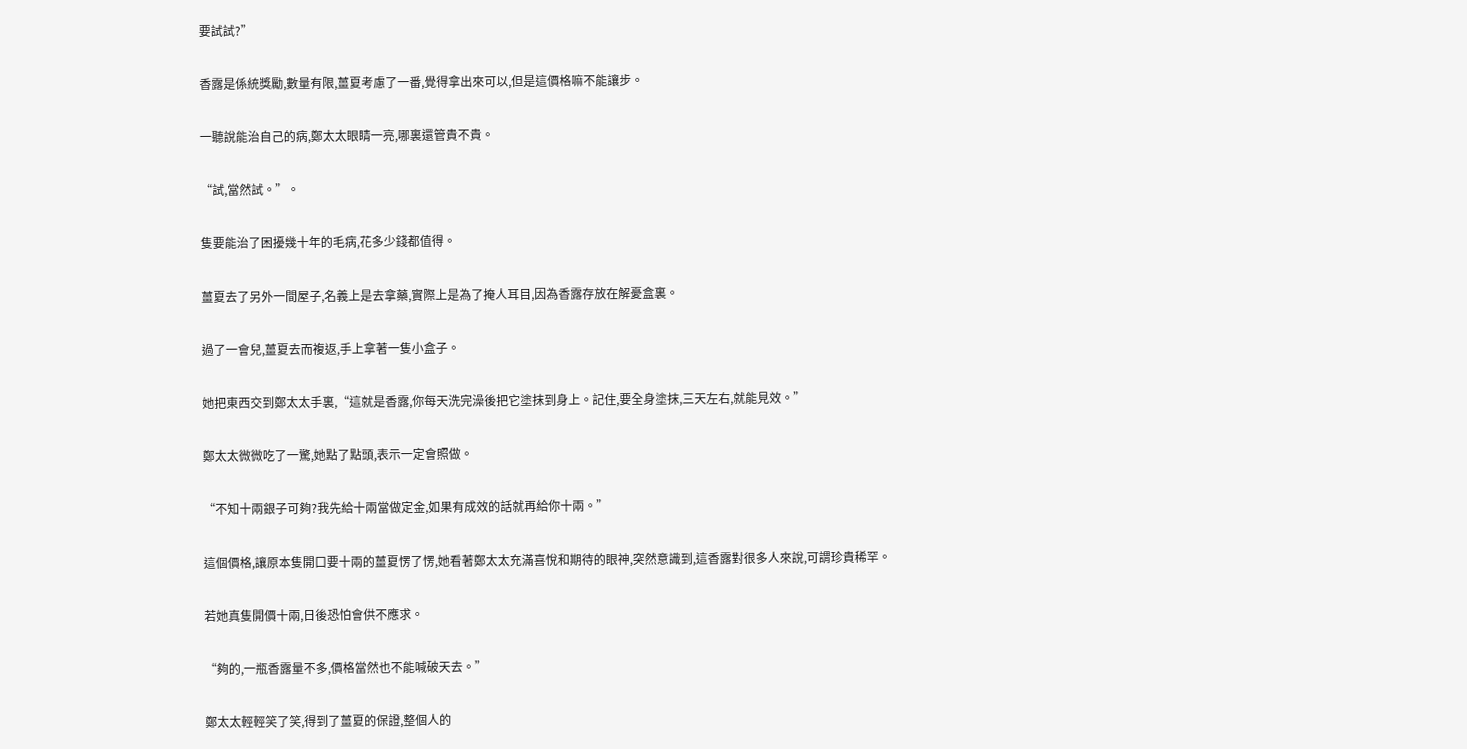要試試?”

香露是係統獎勵,數量有限,薑夏考慮了一番,覺得拿出來可以,但是這價格嘛不能讓步。

一聽說能治自己的病,鄭太太眼睛一亮,哪裏還管貴不貴。

“試,當然試。”。

隻要能治了困擾幾十年的毛病,花多少錢都值得。

薑夏去了另外一間屋子,名義上是去拿藥,實際上是為了掩人耳目,因為香露存放在解憂盒裏。

過了一會兒,薑夏去而複返,手上拿著一隻小盒子。

她把東西交到鄭太太手裏,“這就是香露,你每天洗完澡後把它塗抹到身上。記住,要全身塗抹,三天左右,就能見效。”

鄭太太微微吃了一驚,她點了點頭,表示一定會照做。

“不知十兩銀子可夠?我先給十兩當做定金,如果有成效的話就再給你十兩。”

這個價格,讓原本隻開口要十兩的薑夏愣了愣,她看著鄭太太充滿喜悅和期待的眼神,突然意識到,這香露對很多人來說,可謂珍貴稀罕。

若她真隻開價十兩,日後恐怕會供不應求。

“夠的,一瓶香露量不多,價格當然也不能喊破天去。”

鄭太太輕輕笑了笑,得到了薑夏的保證,整個人的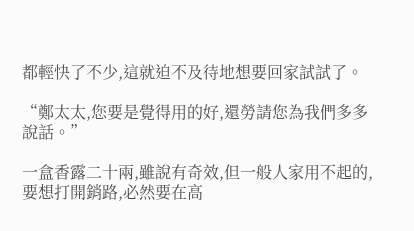都輕快了不少,這就迫不及待地想要回家試試了。

“鄭太太,您要是覺得用的好,還勞請您為我們多多說話。”

一盒香露二十兩,雖說有奇效,但一般人家用不起的,要想打開銷路,必然要在高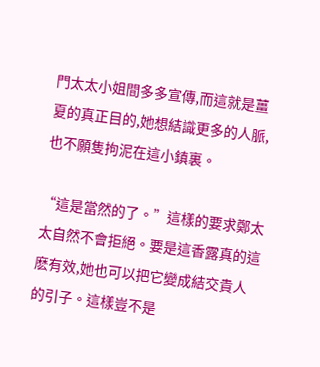門太太小姐間多多宣傳,而這就是薑夏的真正目的,她想結識更多的人脈,也不願隻拘泥在這小鎮裏。

“這是當然的了。”這樣的要求鄭太太自然不會拒絕。要是這香露真的這麽有效,她也可以把它變成結交貴人的引子。這樣豈不是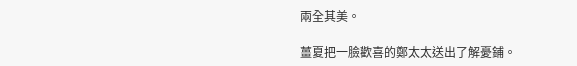兩全其美。

薑夏把一臉歡喜的鄭太太送出了解憂鋪。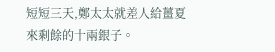短短三天,鄭太太就差人給薑夏來剩餘的十兩銀子。